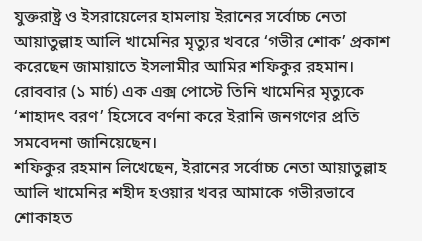যুক্তরাষ্ট্র ও ইসরায়েলের হামলায় ইরানের সর্বোচ্চ নেতা আয়াতুল্লাহ আলি খামেনির মৃত্যুর খবরে ‘গভীর শোক’ প্রকাশ করেছেন জামায়াতে ইসলামীর আমির শফিকুর রহমান।
রোববার (১ মার্চ) এক এক্স পোস্টে তিনি খামেনির মৃত্যুকে ‘শাহাদৎ বরণ’ হিসেবে বর্ণনা করে ইরানি জনগণের প্রতি সমবেদনা জানিয়েছেন।
শফিকুর রহমান লিখেছেন, ইরানের সর্বোচ্চ নেতা আয়াতুল্লাহ আলি খামেনির শহীদ হওয়ার খবর আমাকে গভীরভাবে শোকাহত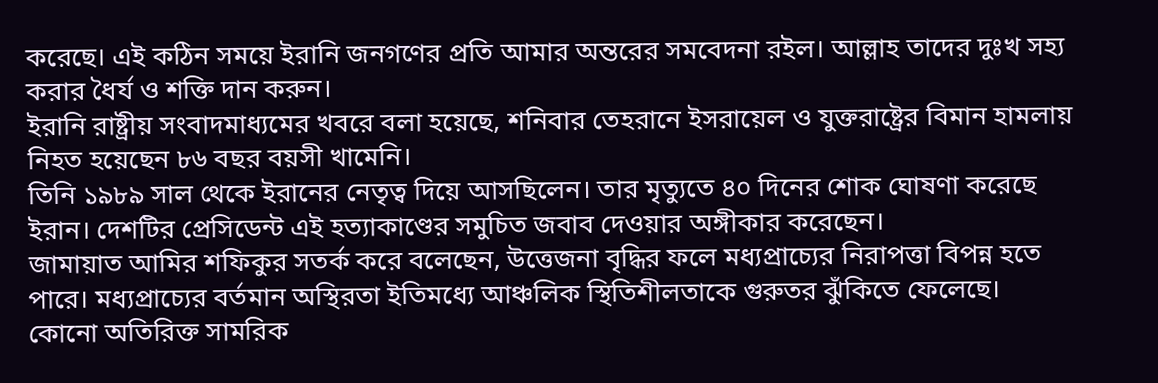করেছে। এই কঠিন সময়ে ইরানি জনগণের প্রতি আমার অন্তরের সমবেদনা রইল। আল্লাহ তাদের দুঃখ সহ্য করার ধৈর্য ও শক্তি দান করুন।
ইরানি রাষ্ট্রীয় সংবাদমাধ্যমের খবরে বলা হয়েছে, শনিবার তেহরানে ইসরায়েল ও যুক্তরাষ্ট্রের বিমান হামলায় নিহত হয়েছেন ৮৬ বছর বয়সী খামেনি।
তিনি ১৯৮৯ সাল থেকে ইরানের নেতৃত্ব দিয়ে আসছিলেন। তার মৃত্যুতে ৪০ দিনের শোক ঘোষণা করেছে ইরান। দেশটির প্রেসিডেন্ট এই হত্যাকাণ্ডের সমুচিত জবাব দেওয়ার অঙ্গীকার করেছেন।
জামায়াত আমির শফিকুর সতর্ক করে বলেছেন, উত্তেজনা বৃদ্ধির ফলে মধ্যপ্রাচ্যের নিরাপত্তা বিপন্ন হতে পারে। মধ্যপ্রাচ্যের বর্তমান অস্থিরতা ইতিমধ্যে আঞ্চলিক স্থিতিশীলতাকে গুরুতর ঝুঁকিতে ফেলেছে। কোনো অতিরিক্ত সামরিক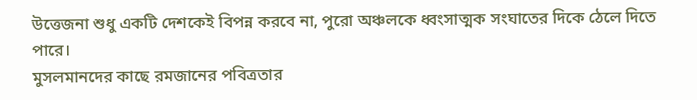উত্তেজনা শুধু একটি দেশকেই বিপন্ন করবে না, পুরো অঞ্চলকে ধ্বংসাত্মক সংঘাতের দিকে ঠেলে দিতে পারে।
মুসলমানদের কাছে রমজানের পবিত্রতার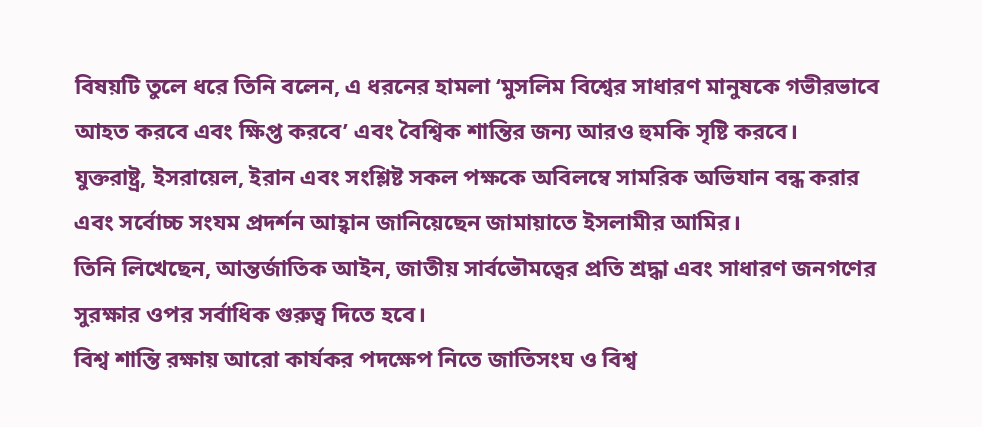বিষয়টি তুলে ধরে তিনি বলেন, এ ধরনের হামলা ‘মুসলিম বিশ্বের সাধারণ মানুষকে গভীরভাবে আহত করবে এবং ক্ষিপ্ত করবে’ এবং বৈশ্বিক শান্তির জন্য আরও হুমকি সৃষ্টি করবে।
যুক্তরাষ্ট্র, ইসরায়েল, ইরান এবং সংশ্লিষ্ট সকল পক্ষকে অবিলম্বে সামরিক অভিযান বন্ধ করার এবং সর্বোচ্চ সংযম প্রদর্শন আহ্বান জানিয়েছেন জামায়াতে ইসলামীর আমির।
তিনি লিখেছেন, আন্তর্জাতিক আইন, জাতীয় সার্বভৌমত্বের প্রতি শ্রদ্ধা এবং সাধারণ জনগণের সুরক্ষার ওপর সর্বাধিক গুরুত্ব দিতে হবে।
বিশ্ব শান্তি রক্ষায় আরো কার্যকর পদক্ষেপ নিতে জাতিসংঘ ও বিশ্ব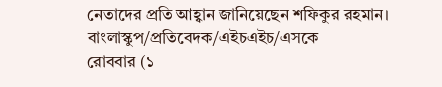নেতাদের প্রতি আহ্বান জানিয়েছেন শফিকুর রহমান।
বাংলাস্কুপ/প্রতিবেদক/এইচএইচ/এসকে
রোববার (১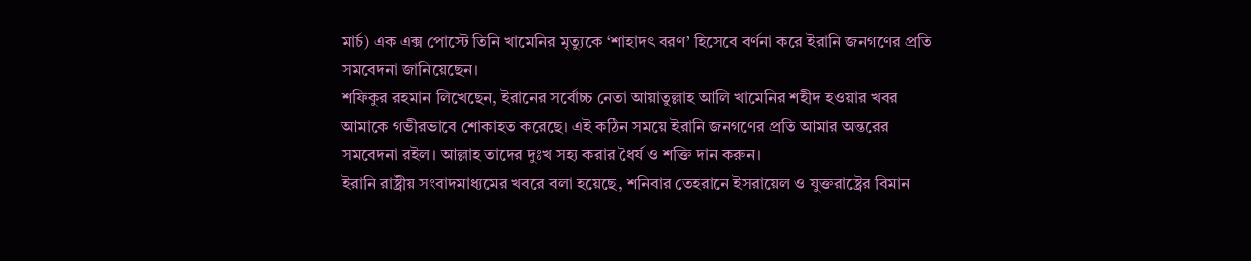মার্চ) এক এক্স পোস্টে তিনি খামেনির মৃত্যুকে ‘শাহাদৎ বরণ’ হিসেবে বর্ণনা করে ইরানি জনগণের প্রতি সমবেদনা জানিয়েছেন।
শফিকুর রহমান লিখেছেন, ইরানের সর্বোচ্চ নেতা আয়াতুল্লাহ আলি খামেনির শহীদ হওয়ার খবর আমাকে গভীরভাবে শোকাহত করেছে। এই কঠিন সময়ে ইরানি জনগণের প্রতি আমার অন্তরের সমবেদনা রইল। আল্লাহ তাদের দুঃখ সহ্য করার ধৈর্য ও শক্তি দান করুন।
ইরানি রাষ্ট্রীয় সংবাদমাধ্যমের খবরে বলা হয়েছে, শনিবার তেহরানে ইসরায়েল ও যুক্তরাষ্ট্রের বিমান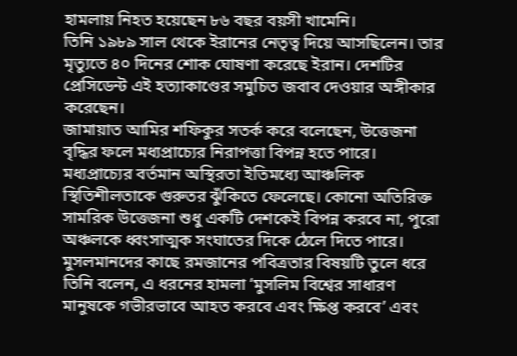হামলায় নিহত হয়েছেন ৮৬ বছর বয়সী খামেনি।
তিনি ১৯৮৯ সাল থেকে ইরানের নেতৃত্ব দিয়ে আসছিলেন। তার মৃত্যুতে ৪০ দিনের শোক ঘোষণা করেছে ইরান। দেশটির প্রেসিডেন্ট এই হত্যাকাণ্ডের সমুচিত জবাব দেওয়ার অঙ্গীকার করেছেন।
জামায়াত আমির শফিকুর সতর্ক করে বলেছেন, উত্তেজনা বৃদ্ধির ফলে মধ্যপ্রাচ্যের নিরাপত্তা বিপন্ন হতে পারে। মধ্যপ্রাচ্যের বর্তমান অস্থিরতা ইতিমধ্যে আঞ্চলিক স্থিতিশীলতাকে গুরুতর ঝুঁকিতে ফেলেছে। কোনো অতিরিক্ত সামরিক উত্তেজনা শুধু একটি দেশকেই বিপন্ন করবে না, পুরো অঞ্চলকে ধ্বংসাত্মক সংঘাতের দিকে ঠেলে দিতে পারে।
মুসলমানদের কাছে রমজানের পবিত্রতার বিষয়টি তুলে ধরে তিনি বলেন, এ ধরনের হামলা ‘মুসলিম বিশ্বের সাধারণ মানুষকে গভীরভাবে আহত করবে এবং ক্ষিপ্ত করবে’ এবং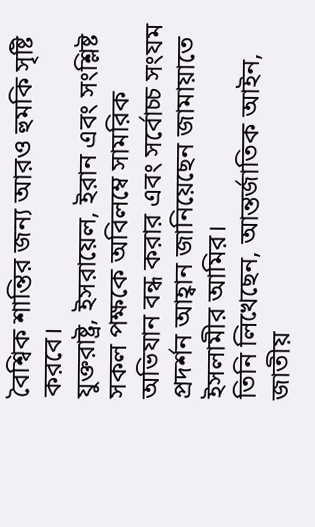বৈশ্বিক শান্তির জন্য আরও হুমকি সৃষ্টি করবে।
যুক্তরাষ্ট্র, ইসরায়েল, ইরান এবং সংশ্লিষ্ট সকল পক্ষকে অবিলম্বে সামরিক অভিযান বন্ধ করার এবং সর্বোচ্চ সংযম প্রদর্শন আহ্বান জানিয়েছেন জামায়াতে ইসলামীর আমির।
তিনি লিখেছেন, আন্তর্জাতিক আইন, জাতীয়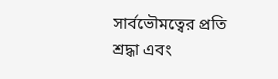সার্বভৌমত্বের প্রতি শ্রদ্ধা এবং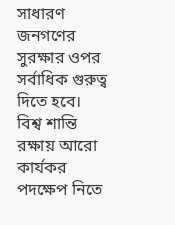সাধারণ জনগণের সুরক্ষার ওপর সর্বাধিক গুরুত্ব দিতে হবে।
বিশ্ব শান্তি রক্ষায় আরো কার্যকর পদক্ষেপ নিতে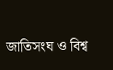জাতিসংঘ ও বিশ্ব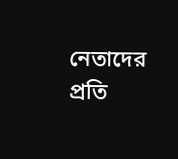নেতাদের প্রতি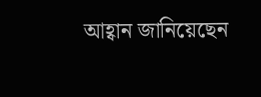আহ্বান জানিয়েছেন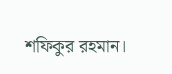শফিকুর রহমান।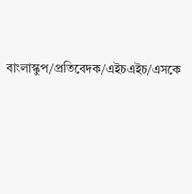বাংলাস্কুপ/প্রতিবেদক/এইচএইচ/এসকে